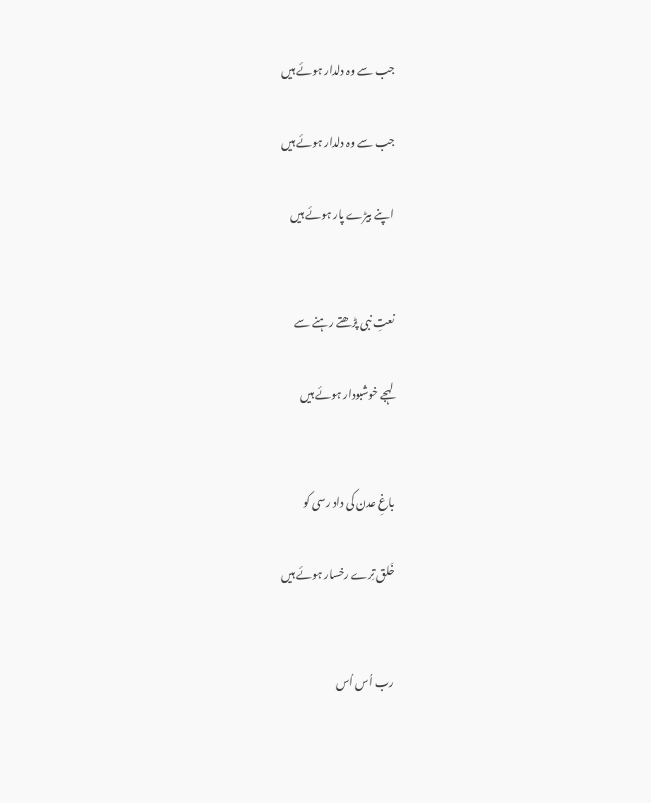جب سے وہ دلدار ہوئے ہیں

جب سے وہ دلدار ہوئے ہیں

اپنے بیڑے پار ہوئے ہیں


نعتِ نبی پڑھتے رہنے سے

لہجے خوشبودار ہوئے ہیں


باغِ عدن کی داد رسی کو

خَلق تِرے رخسار ہوئے ہیں


رب اُس اُس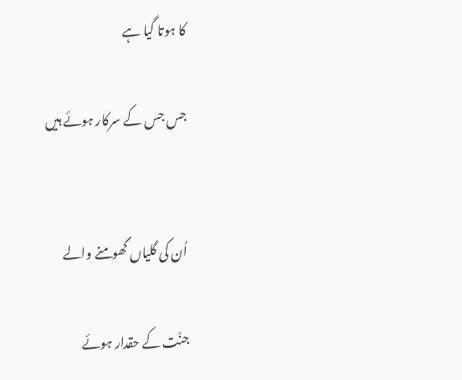کا ہوتا گیا ہے

جس جس کے سرکار ہوئے ہیں


اُن کی گلیاں گھومنے والے

جنّت کے حقدار ہوئے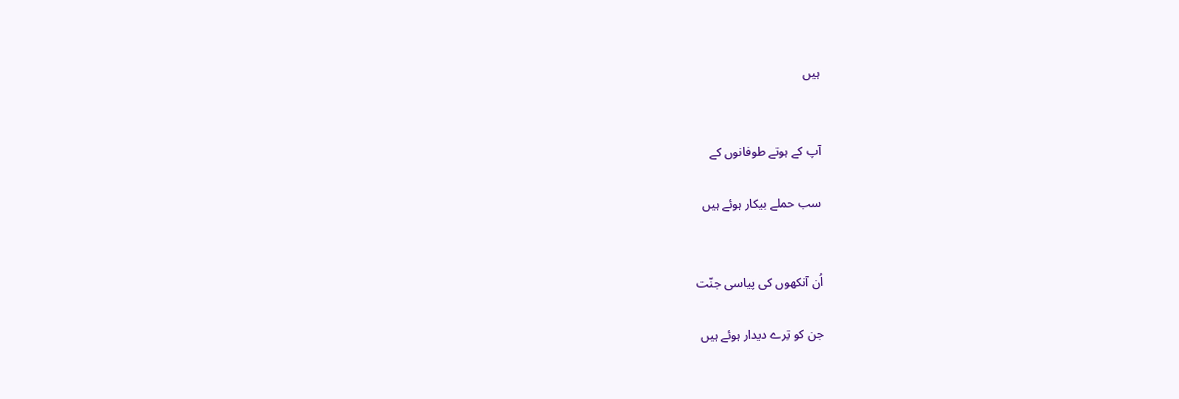ہیں


آپ کے ہوتے طوفانوں کے

سب حملے بیکار ہوئے ہیں


اُن آنکھوں کی پیاسی جنّت

جن کو تِرے دیدار ہوئے ہیں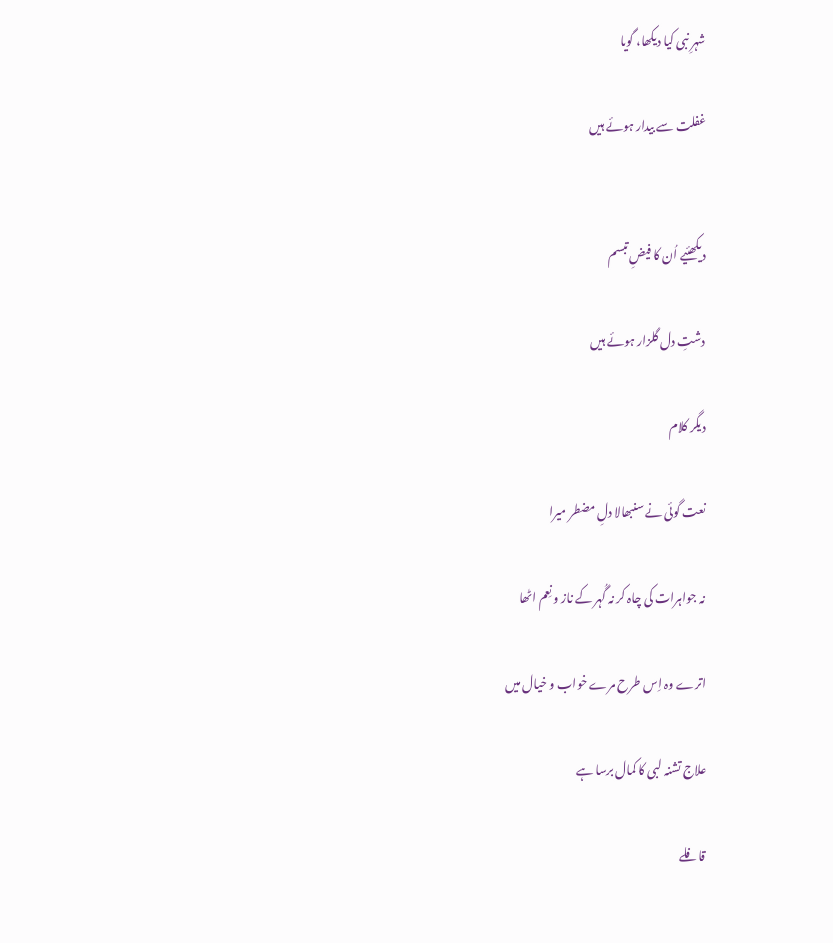شہرِ نبی کیا دیکھا، گویا

غفلت سے بیدار ہوئے ہیں


دیکھئیے اُن کا فیضِ تبسم

دشتِ دل گلزار ہوئے ہیں

دیگر کلام

نعت گوئی نے سنبھالا دلِ مضطر میرا

نہ جواہرات کی چاہ کر نہ گُہر کے ناز و نِعم اٹھا

اترے وہ اِس طرح مرے خواب و خیال میں

علاج تشنہ لبی کا کمال برسا ہے

قافلے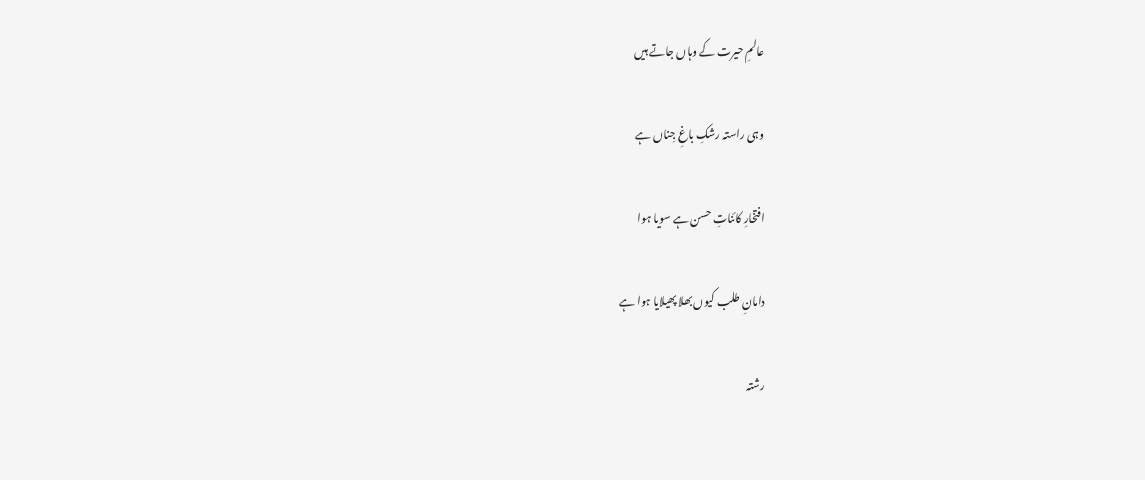عالمِ حیرت کے وہاں جاتے ہیں

وہی راستہ رشکِ باغِ جِناں ہے

افتخارِ کائناتِ حسن ہے سویا ہوا

دامانِ طلب کیوں بھلا پھیلایا ہوا ہے

رشتہ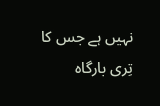نہیں ہے جس کا تِری بارگاہ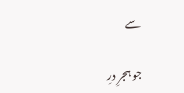سے

جو ہجرِ درِ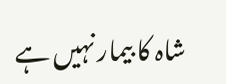شاہ کا بیمار نہیں ہے